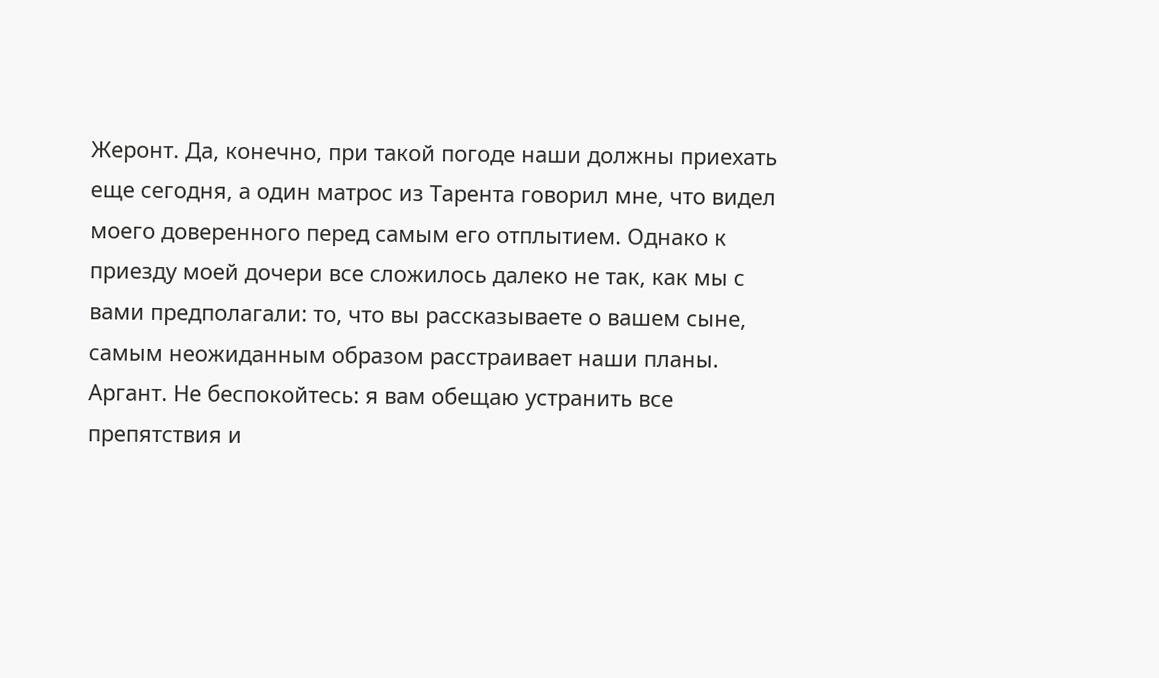Жеронт. Да, конечно, при такой погоде наши должны приехать еще сегодня, а один матрос из Тарента говорил мне, что видел моего доверенного перед самым его отплытием. Однако к приезду моей дочери все сложилось далеко не так, как мы с вами предполагали: то, что вы рассказываете о вашем сыне, самым неожиданным образом расстраивает наши планы.
Аргант. Не беспокойтесь: я вам обещаю устранить все препятствия и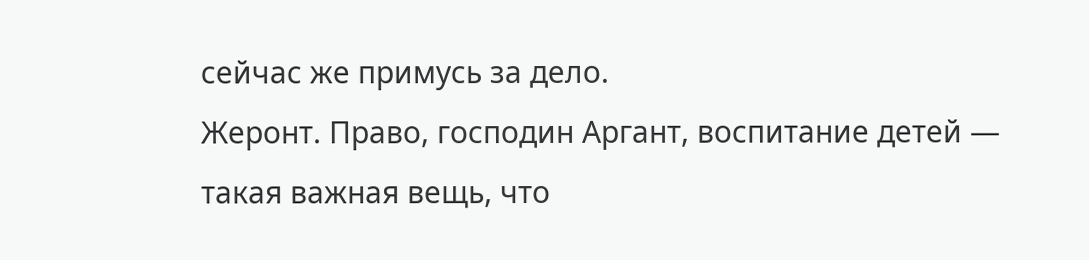сейчас же примусь за дело.
Жеронт. Право, господин Аргант, воспитание детей — такая важная вещь, что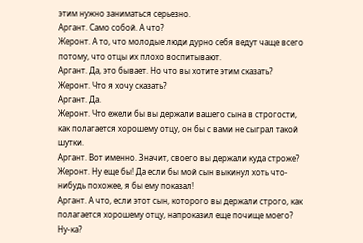этим нужно заниматься серьезно.
Аргант. Само собой. А что?
Жеронт. А то, что молодые люди дурно себя ведут чаще всего потому, что отцы их плохо воспитывают.
Аргант. Да, это бывает. Но что вы хотите этим сказать?
Жеронт. Что я хочу сказать?
Аргант. Да.
Жеронт. Что ежели бы вы держали вашего сына в строгости, как полагается хорошему отцу, он бы с вами не сыграл такой шутки.
Аргант. Вот именно. Значит, своего вы держали куда строже?
Жеронт. Ну еще бы! Да если бы мой сын выкинул хоть что-нибудь похожее, я бы ему показал!
Аргант. А что, если этот сын, которого вы держали строго, как полагается хорошему отцу, напроказил еще почище моего? Ну-ка?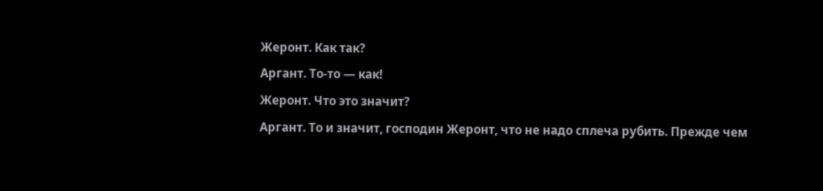Жеронт. Как так?
Аргант. То-то — как!
Жеронт. Что это значит?
Аргант. То и значит, господин Жеронт, что не надо сплеча рубить. Прежде чем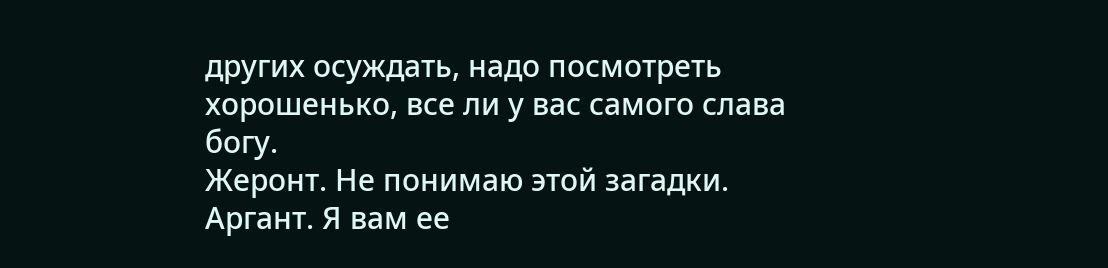других осуждать, надо посмотреть хорошенько, все ли у вас самого слава богу.
Жеронт. Не понимаю этой загадки.
Аргант. Я вам ее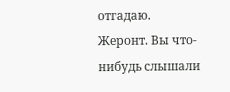отгадаю.
Жеронт. Вы что-нибудь слышали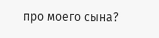про моего сына?